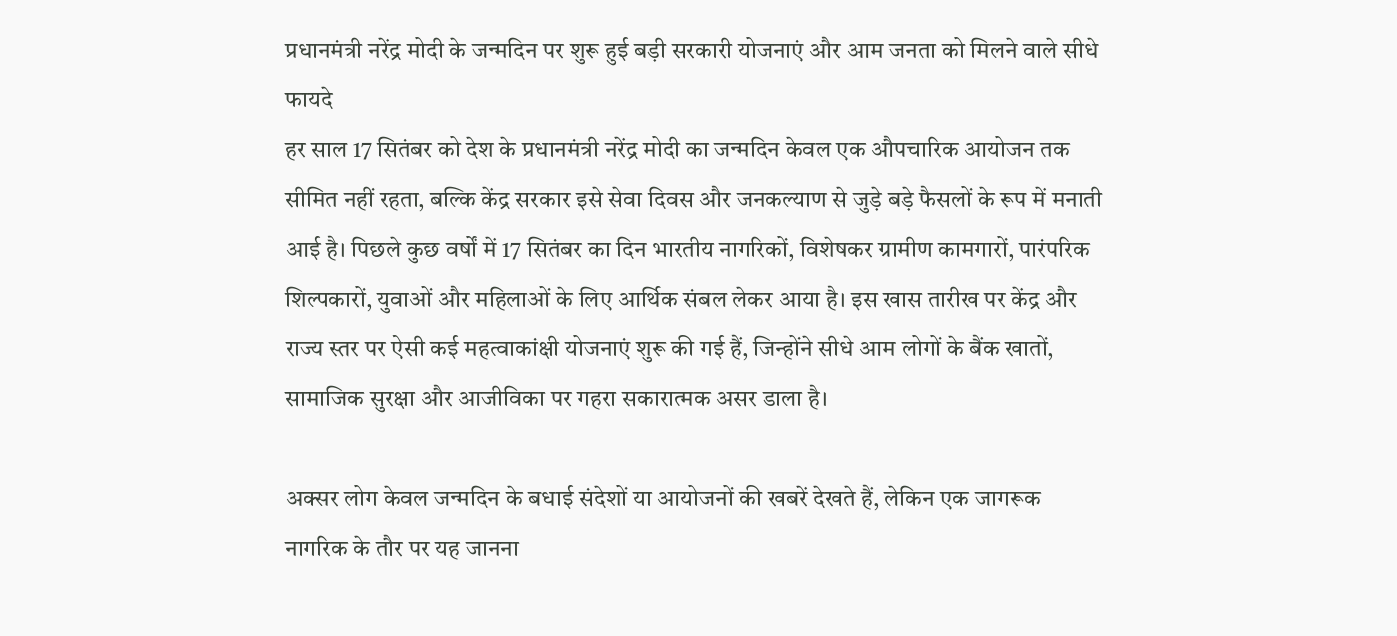प्रधानमंत्री नरेंद्र मोदी के जन्मदिन पर शुरू हुई बड़ी सरकारी योजनाएं और आम जनता को मिलने वाले सीधे फायदे
हर साल 17 सितंबर को देश के प्रधानमंत्री नरेंद्र मोदी का जन्मदिन केवल एक औपचारिक आयोजन तक सीमित नहीं रहता, बल्कि केंद्र सरकार इसे सेवा दिवस और जनकल्याण से जुड़े बड़े फैसलों के रूप में मनाती आई है। पिछले कुछ वर्षों में 17 सितंबर का दिन भारतीय नागरिकों, विशेषकर ग्रामीण कामगारों, पारंपरिक शिल्पकारों, युवाओं और महिलाओं के लिए आर्थिक संबल लेकर आया है। इस खास तारीख पर केंद्र और राज्य स्तर पर ऐसी कई महत्वाकांक्षी योजनाएं शुरू की गई हैं, जिन्होंने सीधे आम लोगों के बैंक खातों, सामाजिक सुरक्षा और आजीविका पर गहरा सकारात्मक असर डाला है।

अक्सर लोग केवल जन्मदिन के बधाई संदेशों या आयोजनों की खबरें देखते हैं, लेकिन एक जागरूक नागरिक के तौर पर यह जानना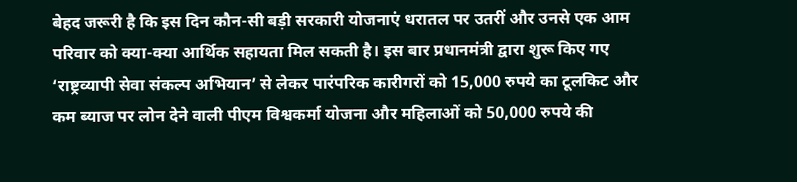बेहद जरूरी है कि इस दिन कौन-सी बड़ी सरकारी योजनाएं धरातल पर उतरीं और उनसे एक आम परिवार को क्या-क्या आर्थिक सहायता मिल सकती है। इस बार प्रधानमंत्री द्वारा शुरू किए गए ‘राष्ट्रव्यापी सेवा संकल्प अभियान’ से लेकर पारंपरिक कारीगरों को 15,000 रुपये का टूलकिट और कम ब्याज पर लोन देने वाली पीएम विश्वकर्मा योजना और महिलाओं को 50,000 रुपये की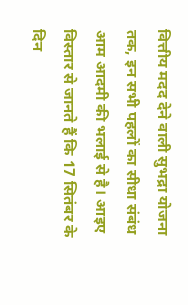वित्तीय मदद देने वाली सुभद्रा योजना तक, इन सभी पहलों का सीधा संबंध आम आदमी की भलाई से है। आइए विस्तार से जानते हैं कि 17 सितंबर के दिन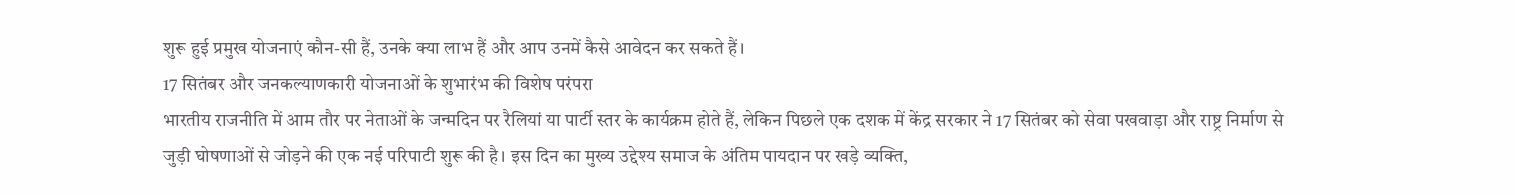शुरू हुई प्रमुख योजनाएं कौन-सी हैं, उनके क्या लाभ हैं और आप उनमें कैसे आवेदन कर सकते हैं।
17 सितंबर और जनकल्याणकारी योजनाओं के शुभारंभ की विशेष परंपरा
भारतीय राजनीति में आम तौर पर नेताओं के जन्मदिन पर रैलियां या पार्टी स्तर के कार्यक्रम होते हैं, लेकिन पिछले एक दशक में केंद्र सरकार ने 17 सितंबर को सेवा पखवाड़ा और राष्ट्र निर्माण से जुड़ी घोषणाओं से जोड़ने की एक नई परिपाटी शुरू की है। इस दिन का मुख्य उद्देश्य समाज के अंतिम पायदान पर खड़े व्यक्ति,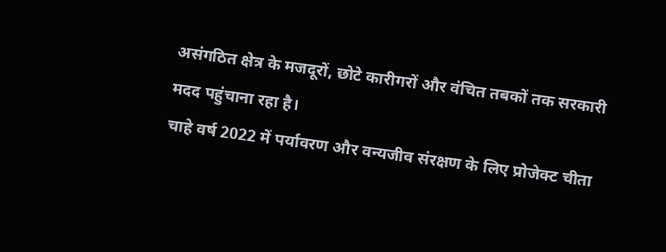असंगठित क्षेत्र के मजदूरों, छोटे कारीगरों और वंचित तबकों तक सरकारी मदद पहुंचाना रहा है।
चाहे वर्ष 2022 में पर्यावरण और वन्यजीव संरक्षण के लिए प्रोजेक्ट चीता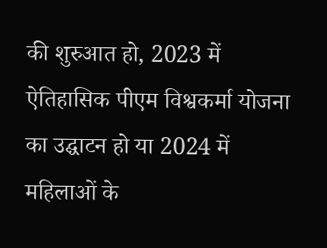की शुरुआत हो, 2023 में ऐतिहासिक पीएम विश्वकर्मा योजना का उद्घाटन हो या 2024 में महिलाओं के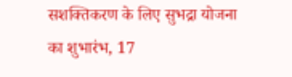सशक्तिकरण के लिए सुभद्रा योजना का शुभारंभ, 17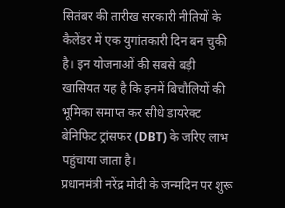सितंबर की तारीख सरकारी नीतियों के कैलेंडर में एक युगांतकारी दिन बन चुकी है। इन योजनाओं की सबसे बड़ी खासियत यह है कि इनमें बिचौलियों की भूमिका समाप्त कर सीधे डायरेक्ट बेनिफिट ट्रांसफर (DBT) के जरिए लाभ पहुंचाया जाता है।
प्रधानमंत्री नरेंद्र मोदी के जन्मदिन पर शुरू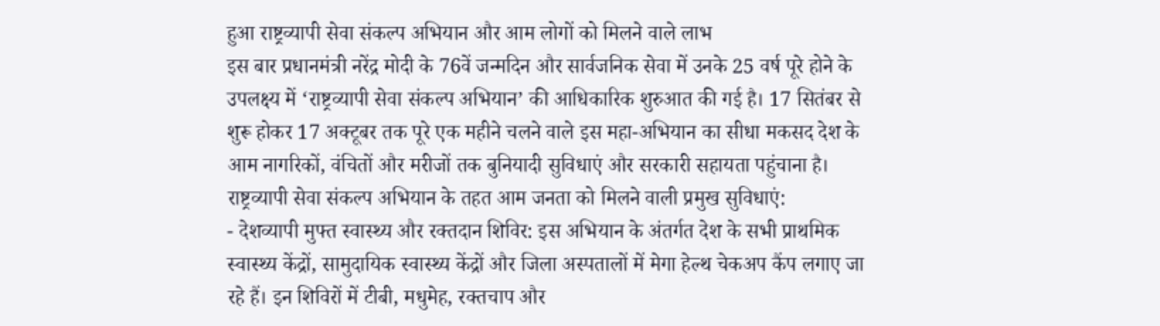हुआ राष्ट्रव्यापी सेवा संकल्प अभियान और आम लोगों को मिलने वाले लाभ
इस बार प्रधानमंत्री नरेंद्र मोदी के 76वें जन्मदिन और सार्वजनिक सेवा में उनके 25 वर्ष पूरे होने के उपलक्ष्य में ‘राष्ट्रव्यापी सेवा संकल्प अभियान’ की आधिकारिक शुरुआत की गई है। 17 सितंबर से शुरू होकर 17 अक्टूबर तक पूरे एक महीने चलने वाले इस महा-अभियान का सीधा मकसद देश के आम नागरिकों, वंचितों और मरीजों तक बुनियादी सुविधाएं और सरकारी सहायता पहुंचाना है।
राष्ट्रव्यापी सेवा संकल्प अभियान के तहत आम जनता को मिलने वाली प्रमुख सुविधाएं:
- देशव्यापी मुफ्त स्वास्थ्य और रक्तदान शिविर: इस अभियान के अंतर्गत देश के सभी प्राथमिक स्वास्थ्य केंद्रों, सामुदायिक स्वास्थ्य केंद्रों और जिला अस्पतालों में मेगा हेल्थ चेकअप कैंप लगाए जा रहे हैं। इन शिविरों में टीबी, मधुमेह, रक्तचाप और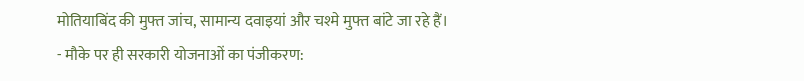मोतियाबिंद की मुफ्त जांच, सामान्य दवाइयां और चश्मे मुफ्त बांटे जा रहे हैं।
- मौके पर ही सरकारी योजनाओं का पंजीकरण: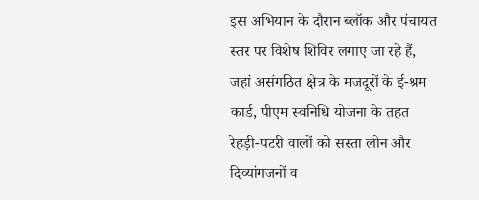इस अभियान के दौरान ब्लॉक और पंचायत स्तर पर विशेष शिविर लगाए जा रहे हैं, जहां असंगठित क्षेत्र के मजदूरों के ई-श्रम कार्ड, पीएम स्वनिधि योजना के तहत रेहड़ी-पटरी वालों को सस्ता लोन और दिव्यांगजनों व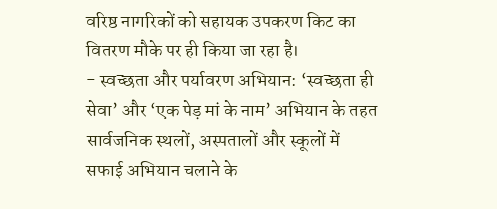वरिष्ठ नागरिकों को सहायक उपकरण किट का वितरण मौके पर ही किया जा रहा है।
- स्वच्छता और पर्यावरण अभियान: ‘स्वच्छता ही सेवा’ और ‘एक पेड़ मां के नाम’ अभियान के तहत सार्वजनिक स्थलों, अस्पतालों और स्कूलों में सफाई अभियान चलाने के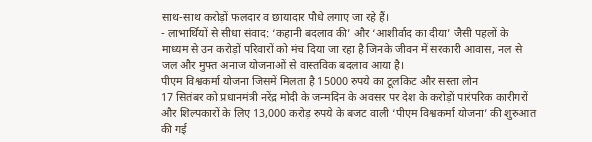साथ-साथ करोड़ों फलदार व छायादार पौधे लगाए जा रहे हैं।
- लाभार्थियों से सीधा संवाद: ‘कहानी बदलाव की’ और ‘आशीर्वाद का दीया’ जैसी पहलों के माध्यम से उन करोड़ों परिवारों को मंच दिया जा रहा है जिनके जीवन में सरकारी आवास, नल से जल और मुफ्त अनाज योजनाओं से वास्तविक बदलाव आया है।
पीएम विश्वकर्मा योजना जिसमें मिलता है 15000 रुपये का टूलकिट और सस्ता लोन
17 सितंबर को प्रधानमंत्री नरेंद्र मोदी के जन्मदिन के अवसर पर देश के करोड़ों पारंपरिक कारीगरों और शिल्पकारों के लिए 13,000 करोड़ रुपये के बजट वाली ‘पीएम विश्वकर्मा योजना’ की शुरुआत की गई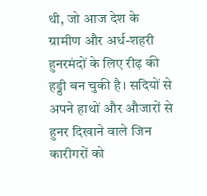थी, जो आज देश के ग्रामीण और अर्ध-शहरी हुनरमंदों के लिए रीढ़ की हड्डी बन चुकी है। सदियों से अपने हाथों और औजारों से हुनर दिखाने वाले जिन कारीगरों को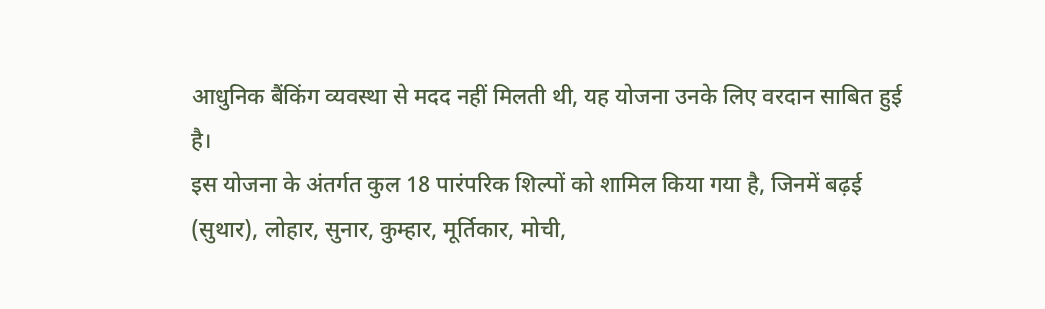आधुनिक बैंकिंग व्यवस्था से मदद नहीं मिलती थी, यह योजना उनके लिए वरदान साबित हुई है।
इस योजना के अंतर्गत कुल 18 पारंपरिक शिल्पों को शामिल किया गया है, जिनमें बढ़ई (सुथार), लोहार, सुनार, कुम्हार, मूर्तिकार, मोची,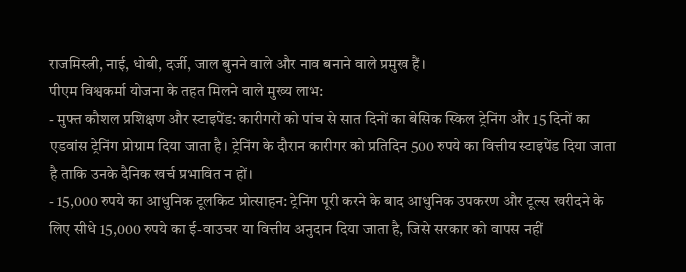राजमिस्त्री, नाई, धोबी, दर्जी, जाल बुनने वाले और नाव बनाने वाले प्रमुख हैं।
पीएम विश्वकर्मा योजना के तहत मिलने वाले मुख्य लाभ:
- मुफ्त कौशल प्रशिक्षण और स्टाइपेंड: कारीगरों को पांच से सात दिनों का बेसिक स्किल ट्रेनिंग और 15 दिनों का एडवांस ट्रेनिंग प्रोग्राम दिया जाता है। ट्रेनिंग के दौरान कारीगर को प्रतिदिन 500 रुपये का वित्तीय स्टाइपेंड दिया जाता है ताकि उनके दैनिक खर्च प्रभावित न हों।
- 15,000 रुपये का आधुनिक टूलकिट प्रोत्साहन: ट्रेनिंग पूरी करने के बाद आधुनिक उपकरण और टूल्स खरीदने के लिए सीधे 15,000 रुपये का ई-वाउचर या वित्तीय अनुदान दिया जाता है, जिसे सरकार को वापस नहीं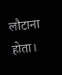लौटाना होता।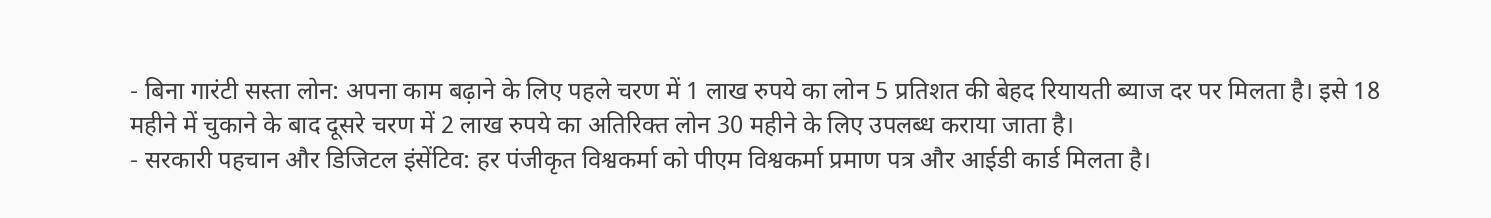- बिना गारंटी सस्ता लोन: अपना काम बढ़ाने के लिए पहले चरण में 1 लाख रुपये का लोन 5 प्रतिशत की बेहद रियायती ब्याज दर पर मिलता है। इसे 18 महीने में चुकाने के बाद दूसरे चरण में 2 लाख रुपये का अतिरिक्त लोन 30 महीने के लिए उपलब्ध कराया जाता है।
- सरकारी पहचान और डिजिटल इंसेंटिव: हर पंजीकृत विश्वकर्मा को पीएम विश्वकर्मा प्रमाण पत्र और आईडी कार्ड मिलता है।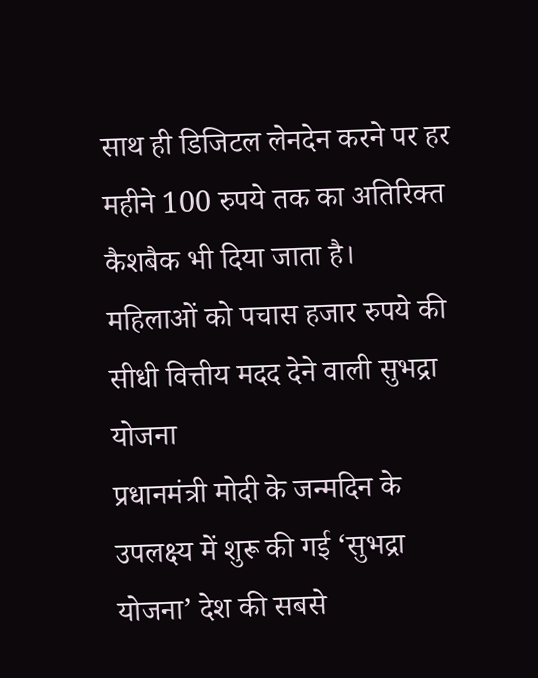साथ ही डिजिटल लेनदेन करने पर हर महीने 100 रुपये तक का अतिरिक्त कैशबैक भी दिया जाता है।
महिलाओं को पचास हजार रुपये की सीधी वित्तीय मदद देने वाली सुभद्रा योजना
प्रधानमंत्री मोदी के जन्मदिन के उपलक्ष्य में शुरू की गई ‘सुभद्रा योजना’ देश की सबसे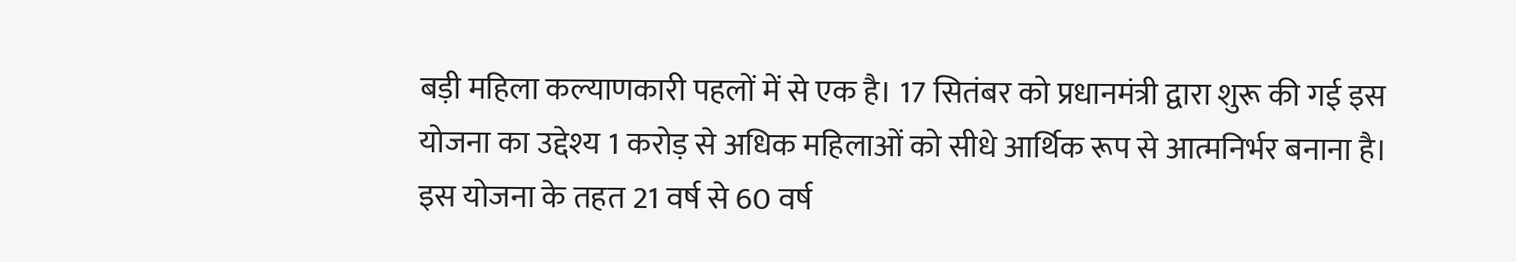बड़ी महिला कल्याणकारी पहलों में से एक है। 17 सितंबर को प्रधानमंत्री द्वारा शुरू की गई इस योजना का उद्देश्य 1 करोड़ से अधिक महिलाओं को सीधे आर्थिक रूप से आत्मनिर्भर बनाना है।
इस योजना के तहत 21 वर्ष से 60 वर्ष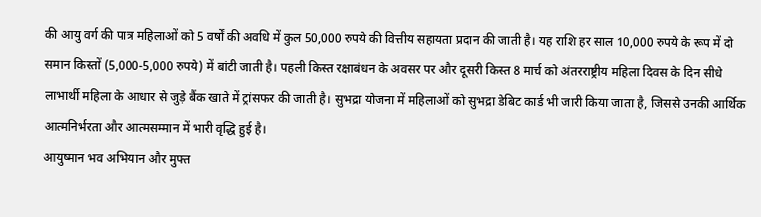की आयु वर्ग की पात्र महिलाओं को 5 वर्षों की अवधि में कुल 50,000 रुपये की वित्तीय सहायता प्रदान की जाती है। यह राशि हर साल 10,000 रुपये के रूप में दो समान किस्तों (5,000-5,000 रुपये) में बांटी जाती है। पहली किस्त रक्षाबंधन के अवसर पर और दूसरी किस्त 8 मार्च को अंतरराष्ट्रीय महिला दिवस के दिन सीधे लाभार्थी महिला के आधार से जुड़े बैंक खाते में ट्रांसफर की जाती है। सुभद्रा योजना में महिलाओं को सुभद्रा डेबिट कार्ड भी जारी किया जाता है, जिससे उनकी आर्थिक आत्मनिर्भरता और आत्मसम्मान में भारी वृद्धि हुई है।
आयुष्मान भव अभियान और मुफ्त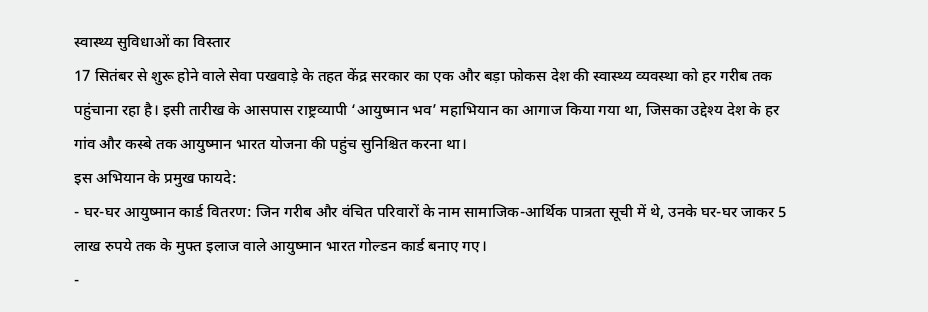स्वास्थ्य सुविधाओं का विस्तार
17 सितंबर से शुरू होने वाले सेवा पखवाड़े के तहत केंद्र सरकार का एक और बड़ा फोकस देश की स्वास्थ्य व्यवस्था को हर गरीब तक पहुंचाना रहा है। इसी तारीख के आसपास राष्ट्रव्यापी ‘आयुष्मान भव’ महाभियान का आगाज किया गया था, जिसका उद्देश्य देश के हर गांव और कस्बे तक आयुष्मान भारत योजना की पहुंच सुनिश्चित करना था।
इस अभियान के प्रमुख फायदे:
- घर-घर आयुष्मान कार्ड वितरण: जिन गरीब और वंचित परिवारों के नाम सामाजिक-आर्थिक पात्रता सूची में थे, उनके घर-घर जाकर 5 लाख रुपये तक के मुफ्त इलाज वाले आयुष्मान भारत गोल्डन कार्ड बनाए गए।
-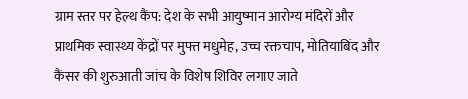ग्राम स्तर पर हेल्थ कैंप: देश के सभी आयुष्मान आरोग्य मंदिरों और प्राथमिक स्वास्थ्य केंद्रों पर मुफ्त मधुमेह, उच्च रक्तचाप, मोतियाबिंद और कैंसर की शुरुआती जांच के विशेष शिविर लगाए जाते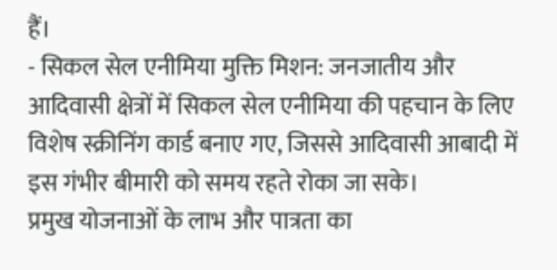हैं।
- सिकल सेल एनीमिया मुक्ति मिशन: जनजातीय और आदिवासी क्षेत्रों में सिकल सेल एनीमिया की पहचान के लिए विशेष स्क्रीनिंग कार्ड बनाए गए, जिससे आदिवासी आबादी में इस गंभीर बीमारी को समय रहते रोका जा सके।
प्रमुख योजनाओं के लाभ और पात्रता का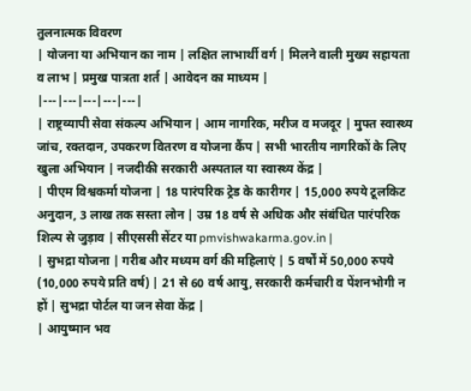तुलनात्मक विवरण
| योजना या अभियान का नाम | लक्षित लाभार्थी वर्ग | मिलने वाली मुख्य सहायता व लाभ | प्रमुख पात्रता शर्त | आवेदन का माध्यम |
|---|---|---|---|---|
| राष्ट्रव्यापी सेवा संकल्प अभियान | आम नागरिक, मरीज व मजदूर | मुफ्त स्वास्थ्य जांच, रक्तदान, उपकरण वितरण व योजना कैंप | सभी भारतीय नागरिकों के लिए खुला अभियान | नजदीकी सरकारी अस्पताल या स्वास्थ्य केंद्र |
| पीएम विश्वकर्मा योजना | 18 पारंपरिक ट्रेड के कारीगर | 15,000 रुपये टूलकिट अनुदान, 3 लाख तक सस्ता लोन | उम्र 18 वर्ष से अधिक और संबंधित पारंपरिक शिल्प से जुड़ाव | सीएससी सेंटर या pmvishwakarma.gov.in |
| सुभद्रा योजना | गरीब और मध्यम वर्ग की महिलाएं | 5 वर्षों में 50,000 रुपये (10,000 रुपये प्रति वर्ष) | 21 से 60 वर्ष आयु, सरकारी कर्मचारी व पेंशनभोगी न हों | सुभद्रा पोर्टल या जन सेवा केंद्र |
| आयुष्मान भव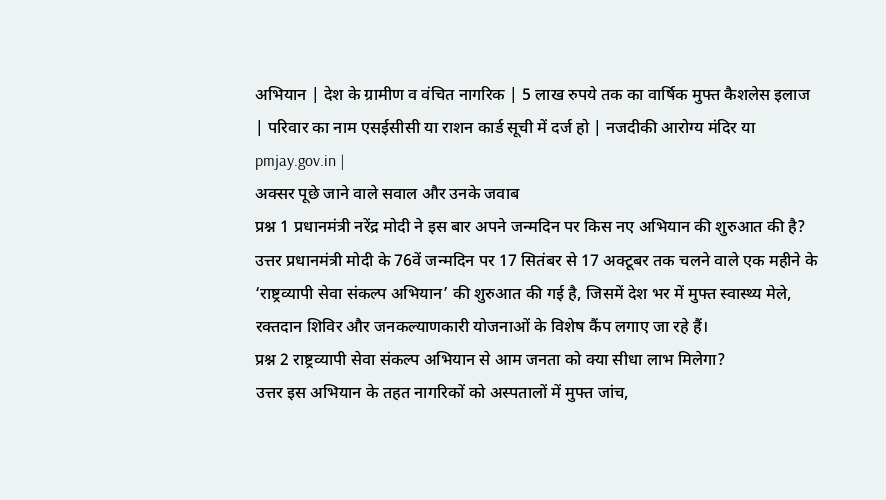अभियान | देश के ग्रामीण व वंचित नागरिक | 5 लाख रुपये तक का वार्षिक मुफ्त कैशलेस इलाज | परिवार का नाम एसईसीसी या राशन कार्ड सूची में दर्ज हो | नजदीकी आरोग्य मंदिर या pmjay.gov.in |
अक्सर पूछे जाने वाले सवाल और उनके जवाब
प्रश्न 1 प्रधानमंत्री नरेंद्र मोदी ने इस बार अपने जन्मदिन पर किस नए अभियान की शुरुआत की है?
उत्तर प्रधानमंत्री मोदी के 76वें जन्मदिन पर 17 सितंबर से 17 अक्टूबर तक चलने वाले एक महीने के ‘राष्ट्रव्यापी सेवा संकल्प अभियान’ की शुरुआत की गई है, जिसमें देश भर में मुफ्त स्वास्थ्य मेले, रक्तदान शिविर और जनकल्याणकारी योजनाओं के विशेष कैंप लगाए जा रहे हैं।
प्रश्न 2 राष्ट्रव्यापी सेवा संकल्प अभियान से आम जनता को क्या सीधा लाभ मिलेगा?
उत्तर इस अभियान के तहत नागरिकों को अस्पतालों में मुफ्त जांच,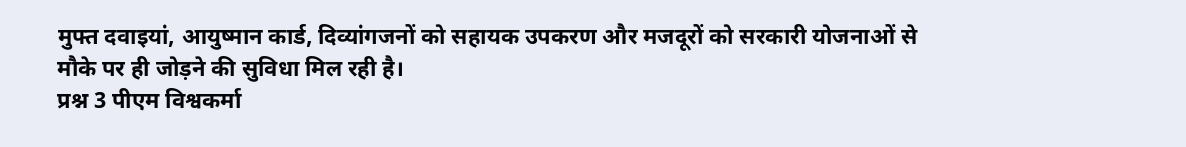मुफ्त दवाइयां, आयुष्मान कार्ड, दिव्यांगजनों को सहायक उपकरण और मजदूरों को सरकारी योजनाओं से मौके पर ही जोड़ने की सुविधा मिल रही है।
प्रश्न 3 पीएम विश्वकर्मा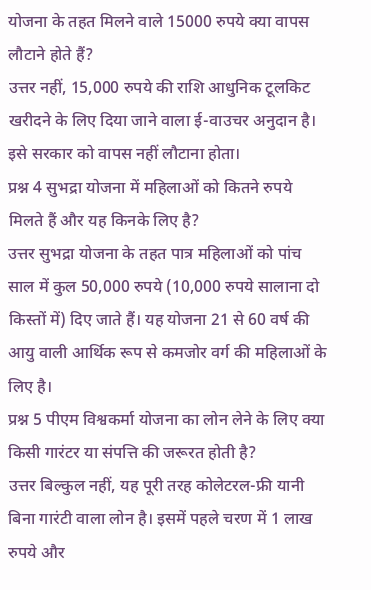योजना के तहत मिलने वाले 15000 रुपये क्या वापस लौटाने होते हैं?
उत्तर नहीं, 15,000 रुपये की राशि आधुनिक टूलकिट खरीदने के लिए दिया जाने वाला ई-वाउचर अनुदान है। इसे सरकार को वापस नहीं लौटाना होता।
प्रश्न 4 सुभद्रा योजना में महिलाओं को कितने रुपये मिलते हैं और यह किनके लिए है?
उत्तर सुभद्रा योजना के तहत पात्र महिलाओं को पांच साल में कुल 50,000 रुपये (10,000 रुपये सालाना दो किस्तों में) दिए जाते हैं। यह योजना 21 से 60 वर्ष की आयु वाली आर्थिक रूप से कमजोर वर्ग की महिलाओं के लिए है।
प्रश्न 5 पीएम विश्वकर्मा योजना का लोन लेने के लिए क्या किसी गारंटर या संपत्ति की जरूरत होती है?
उत्तर बिल्कुल नहीं, यह पूरी तरह कोलेटरल-फ्री यानी बिना गारंटी वाला लोन है। इसमें पहले चरण में 1 लाख रुपये और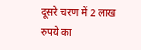दूसरे चरण में 2 लाख रुपये का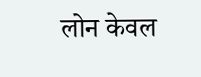लोन केवल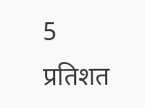5 प्रतिशत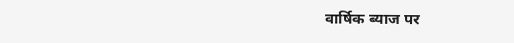वार्षिक ब्याज पर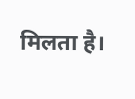मिलता है।